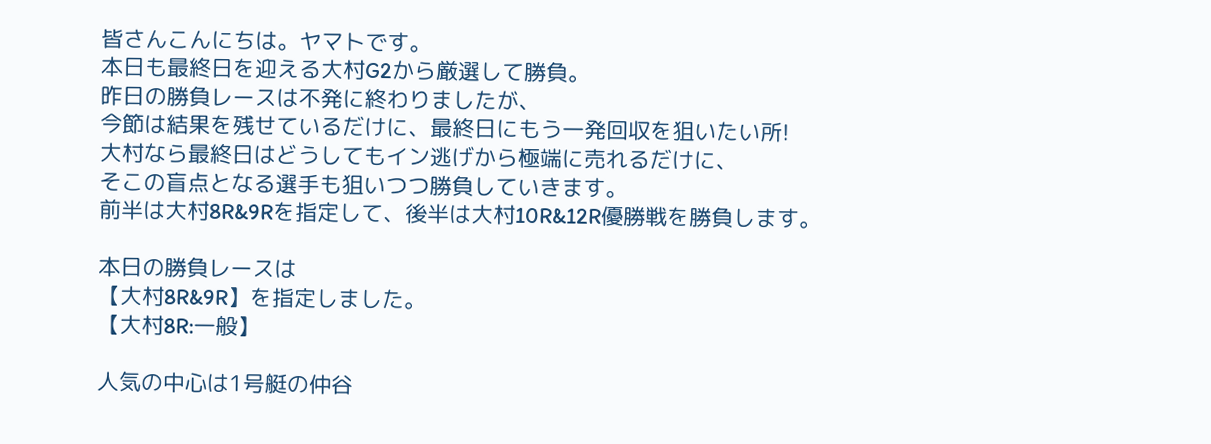皆さんこんにちは。ヤマトです。
本日も最終日を迎える大村G2から厳選して勝負。
昨日の勝負レースは不発に終わりましたが、
今節は結果を残せているだけに、最終日にもう一発回収を狙いたい所!
大村なら最終日はどうしてもイン逃げから極端に売れるだけに、
そこの盲点となる選手も狙いつつ勝負していきます。
前半は大村8R&9Rを指定して、後半は大村10R&12R優勝戦を勝負します。

本日の勝負レースは
【大村8R&9R】を指定しました。
【大村8R:一般】

人気の中心は1号艇の仲谷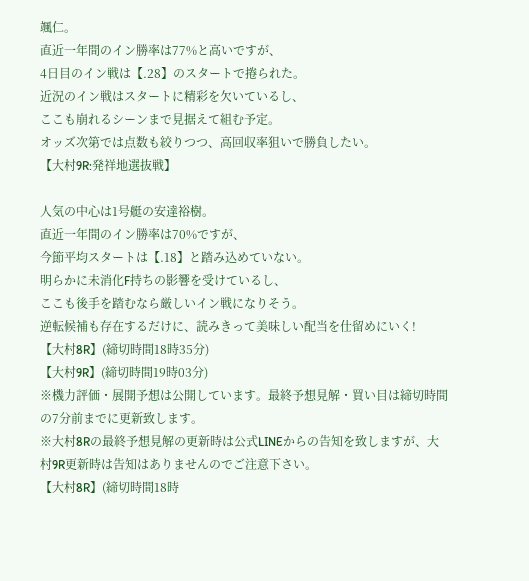颯仁。
直近一年間のイン勝率は77%と高いですが、
4日目のイン戦は【.28】のスタートで捲られた。
近況のイン戦はスタートに精彩を欠いているし、
ここも崩れるシーンまで見据えて組む予定。
オッズ次第では点数も絞りつつ、高回収率狙いで勝負したい。
【大村9R:発祥地選抜戦】

人気の中心は1号艇の安達裕樹。
直近一年間のイン勝率は70%ですが、
今節平均スタートは【.18】と踏み込めていない。
明らかに未消化F持ちの影響を受けているし、
ここも後手を踏むなら厳しいイン戦になりそう。
逆転候補も存在するだけに、読みきって美味しい配当を仕留めにいく!
【大村8R】(締切時間18時35分)
【大村9R】(締切時間19時03分)
※機力評価・展開予想は公開しています。最終予想見解・買い目は締切時間の7分前までに更新致します。
※大村8Rの最終予想見解の更新時は公式LINEからの告知を致しますが、大村9R更新時は告知はありませんのでご注意下さい。
【大村8R】(締切時間18時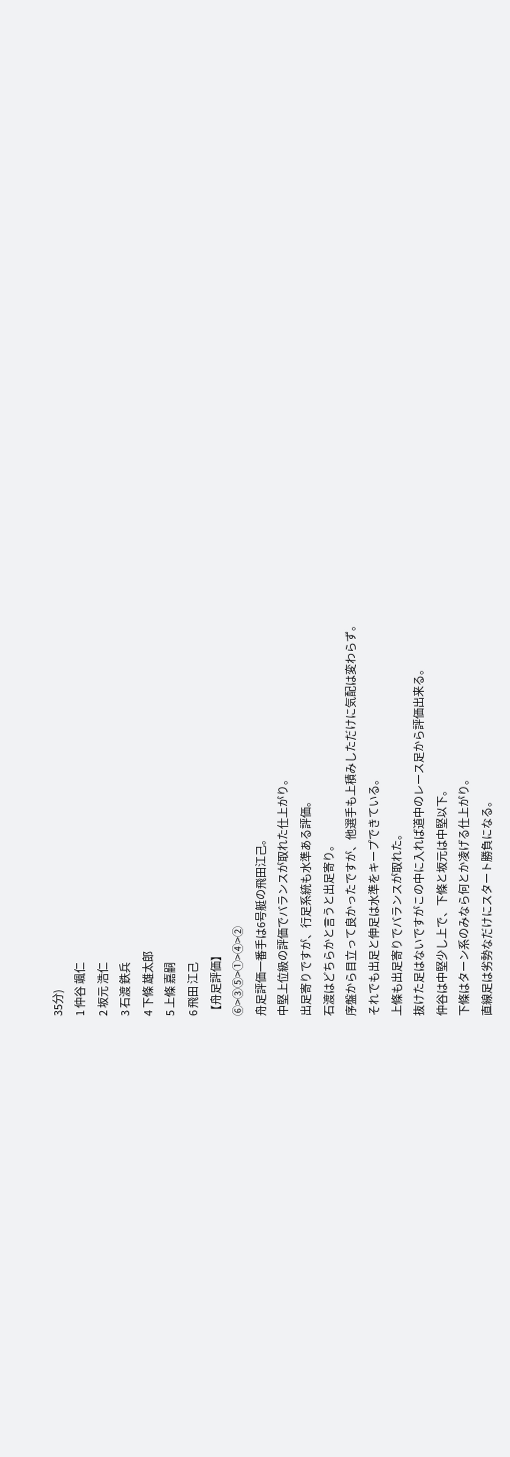35分)
1 仲谷 颯仁
2 坂元 浩仁
3 石渡 鉄兵
4 下條 雄太郎
5 上條 嘉嗣
6 飛田 江己
【舟足評価】
⑥>③⑤>①>④>②
舟足評価一番手は6号艇の飛田江己。
中堅上位級の評価でバランスが取れた仕上がり。
出足寄りですが、行足系統も水準ある評価。
石渡はどちらかと言うと出足寄り。
序盤から目立って良かったですが、他選手も上積みしただけに気配は変わらず。
それでも出足と伸足は水準をキープできている。
上條も出足寄りでバランスが取れた。
抜けた足はないですがこの中に入れば道中のレース足から評価出来る。
仲谷は中堅少し上で、下條と坂元は中堅以下。
下條はターン系のみなら何とか凌げる仕上がり。
直線足は劣勢なだけにスタート勝負になる。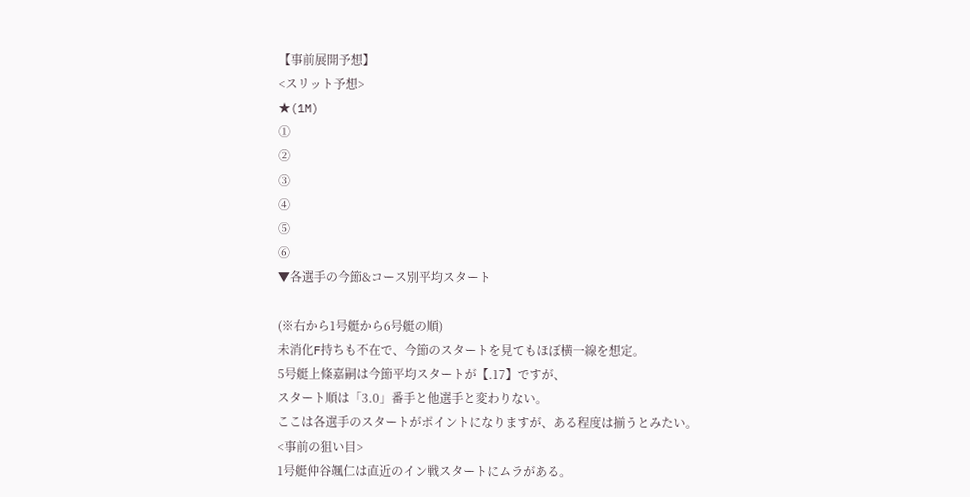【事前展開予想】
<スリット予想>
★(1M)
①
②
③
④
⑤
⑥
▼各選手の今節&コース別平均スタート

(※右から1号艇から6号艇の順)
未消化F持ちも不在で、今節のスタートを見てもほぼ横一線を想定。
5号艇上條嘉嗣は今節平均スタートが【.17】ですが、
スタート順は「3.0」番手と他選手と変わりない。
ここは各選手のスタートがポイントになりますが、ある程度は揃うとみたい。
<事前の狙い目>
1号艇仲谷颯仁は直近のイン戦スタートにムラがある。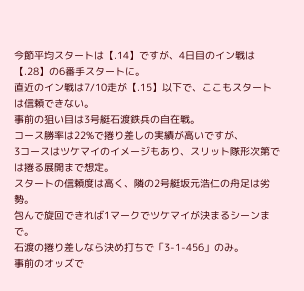今節平均スタートは【.14】ですが、4日目のイン戦は【.28】の6番手スタートに。
直近のイン戦は7/10走が【.15】以下で、ここもスタートは信頼できない。
事前の狙い目は3号艇石渡鉄兵の自在戦。
コース勝率は22%で捲り差しの実績が高いですが、
3コースはツケマイのイメージもあり、スリット隊形次第では捲る展開まで想定。
スタートの信頼度は高く、隣の2号艇坂元浩仁の舟足は劣勢。
包んで旋回できれば1マークでツケマイが決まるシーンまで。
石渡の捲り差しなら決め打ちで「3-1-456」のみ。
事前のオッズで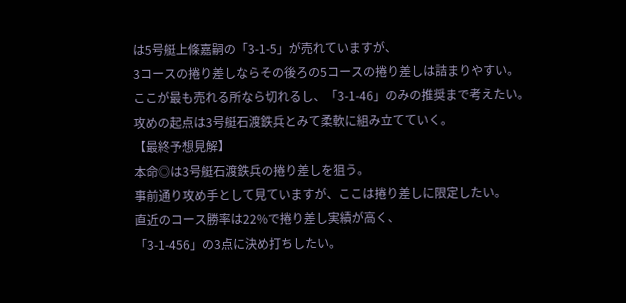は5号艇上條嘉嗣の「3-1-5」が売れていますが、
3コースの捲り差しならその後ろの5コースの捲り差しは詰まりやすい。
ここが最も売れる所なら切れるし、「3-1-46」のみの推奨まで考えたい。
攻めの起点は3号艇石渡鉄兵とみて柔軟に組み立てていく。
【最終予想見解】
本命◎は3号艇石渡鉄兵の捲り差しを狙う。
事前通り攻め手として見ていますが、ここは捲り差しに限定したい。
直近のコース勝率は22%で捲り差し実績が高く、
「3-1-456」の3点に決め打ちしたい。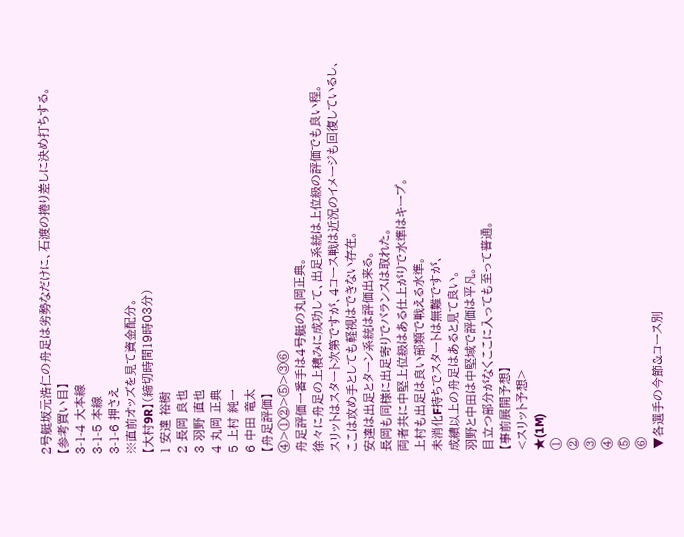2号艇坂元浩仁の舟足は劣勢なだけに、石渡の捲り差しに決め打ちする。
【参考買い目】
3-1-4 大本線
3-1-5 本線
3-1-6 押さえ
※直前オッズを見て資金配分。
【大村9R】(締切時間19時03分)
1 安達 裕樹
2 長岡 良也
3 羽野 直也
4 丸岡 正典
5 上村 純一
6 中田 竜太
【舟足評価】
④>①②>⑤>③⑥
舟足評価一番手は4号艇の丸岡正典。
徐々に舟足の上積みに成功して、出足系統は上位級の評価でも良い程。
スリットはスタート次第ですが、4コース戦は近況のイメージも回復しているし、
ここは攻め手としても軽視はできない存在。
安達は出足とターン系統は評価出来る。
長岡も同様に出足寄りでバランスは取れた。
両者共に中堅上位級はある仕上がりで水準はキープ。
上村も出足は良い部類で戦える水準。
未消化F持ちでスタートは無難ですが、
成績以上の舟足はあると見て良い。
羽野と中田は中堅域で評価は平凡。
目立つ部分がなくここに入っても至って普通。
【事前展開予想】
<スリット予想>
★(1M)
①
②
③
④
⑤
⑥
▼各選手の今節&コース別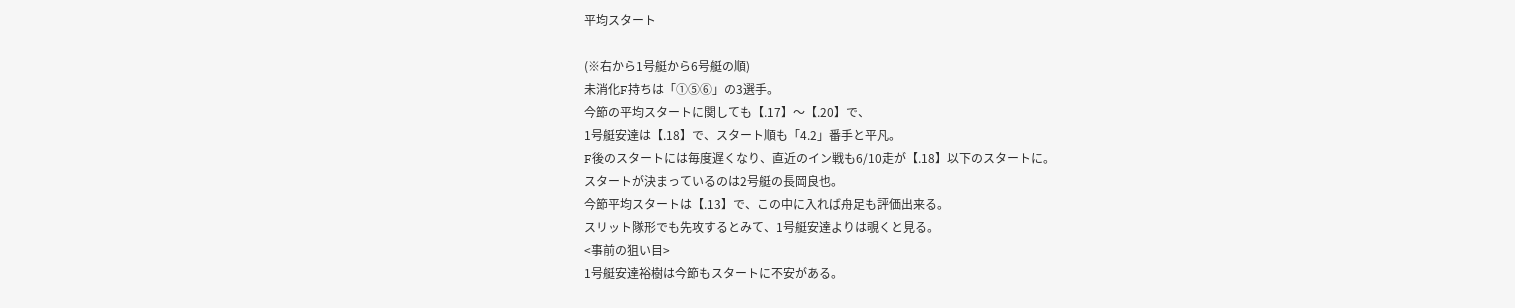平均スタート

(※右から1号艇から6号艇の順)
未消化F持ちは「①⑤⑥」の3選手。
今節の平均スタートに関しても【.17】〜【.20】で、
1号艇安達は【.18】で、スタート順も「4.2」番手と平凡。
F後のスタートには毎度遅くなり、直近のイン戦も6/10走が【.18】以下のスタートに。
スタートが決まっているのは2号艇の長岡良也。
今節平均スタートは【.13】で、この中に入れば舟足も評価出来る。
スリット隊形でも先攻するとみて、1号艇安達よりは覗くと見る。
<事前の狙い目>
1号艇安達裕樹は今節もスタートに不安がある。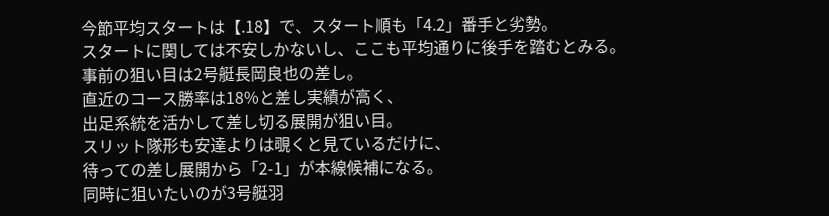今節平均スタートは【.18】で、スタート順も「4.2」番手と劣勢。
スタートに関しては不安しかないし、ここも平均通りに後手を踏むとみる。
事前の狙い目は2号艇長岡良也の差し。
直近のコース勝率は18%と差し実績が高く、
出足系統を活かして差し切る展開が狙い目。
スリット隊形も安達よりは覗くと見ているだけに、
待っての差し展開から「2-1」が本線候補になる。
同時に狙いたいのが3号艇羽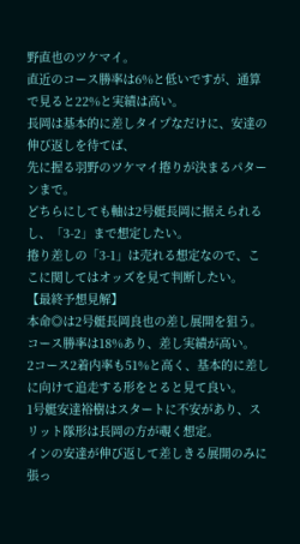野直也のツケマイ。
直近のコース勝率は6%と低いですが、通算で見ると22%と実績は高い。
長岡は基本的に差しタイプなだけに、安達の伸び返しを待てば、
先に握る羽野のツケマイ捲りが決まるパターンまで。
どちらにしても軸は2号艇長岡に据えられるし、「3-2」まで想定したい。
捲り差しの「3-1」は売れる想定なので、ここに関してはオッズを見て判断したい。
【最終予想見解】
本命◎は2号艇長岡良也の差し展開を狙う。
コース勝率は18%あり、差し実績が高い。
2コース2着内率も51%と高く、基本的に差しに向けて追走する形をとると見て良い。
1号艇安達裕樹はスタートに不安があり、スリット隊形は長岡の方が覗く想定。
インの安達が伸び返して差しきる展開のみに張っ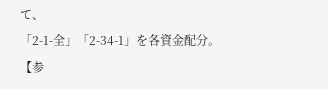て、
「2-1-全」「2-34-1」を各資金配分。
【参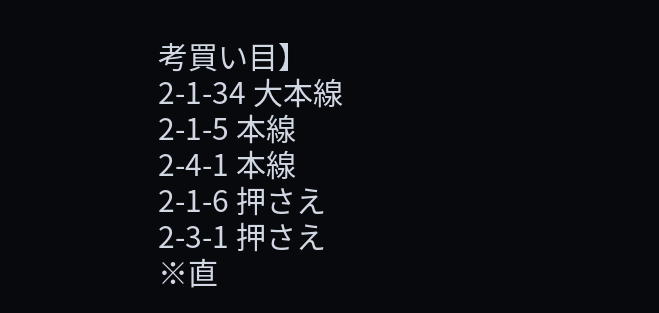考買い目】
2-1-34 大本線
2-1-5 本線
2-4-1 本線
2-1-6 押さえ
2-3-1 押さえ
※直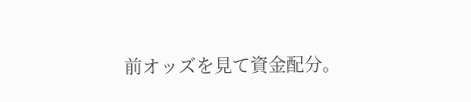前オッズを見て資金配分。